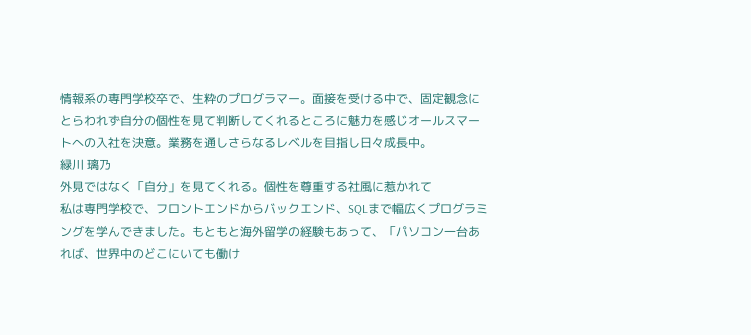情報系の専門学校卒で、生粋のプログラマー。面接を受ける中で、固定観念にとらわれず自分の個性を見て判断してくれるところに魅力を感じオールスマートへの入社を決意。業務を通しさらなるレベルを目指し日々成長中。
緑川 璃乃
外見ではなく「自分」を見てくれる。個性を尊重する社風に惹かれて
私は専門学校で、フロントエンドからバックエンド、SQLまで幅広くプログラミングを学んできました。もともと海外留学の経験もあって、「パソコン一台あれば、世界中のどこにいても働け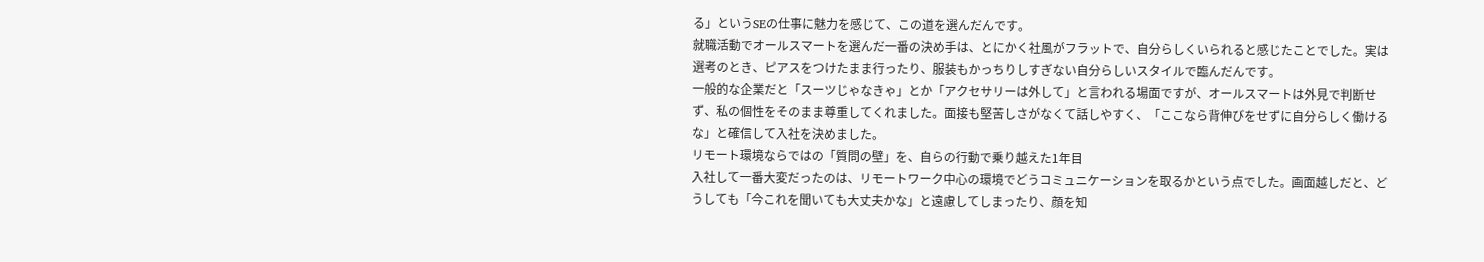る」というSEの仕事に魅力を感じて、この道を選んだんです。
就職活動でオールスマートを選んだ一番の決め手は、とにかく社風がフラットで、自分らしくいられると感じたことでした。実は選考のとき、ピアスをつけたまま行ったり、服装もかっちりしすぎない自分らしいスタイルで臨んだんです。
一般的な企業だと「スーツじゃなきゃ」とか「アクセサリーは外して」と言われる場面ですが、オールスマートは外見で判断せず、私の個性をそのまま尊重してくれました。面接も堅苦しさがなくて話しやすく、「ここなら背伸びをせずに自分らしく働けるな」と確信して入社を決めました。
リモート環境ならではの「質問の壁」を、自らの行動で乗り越えた1年目
入社して一番大変だったのは、リモートワーク中心の環境でどうコミュニケーションを取るかという点でした。画面越しだと、どうしても「今これを聞いても大丈夫かな」と遠慮してしまったり、顔を知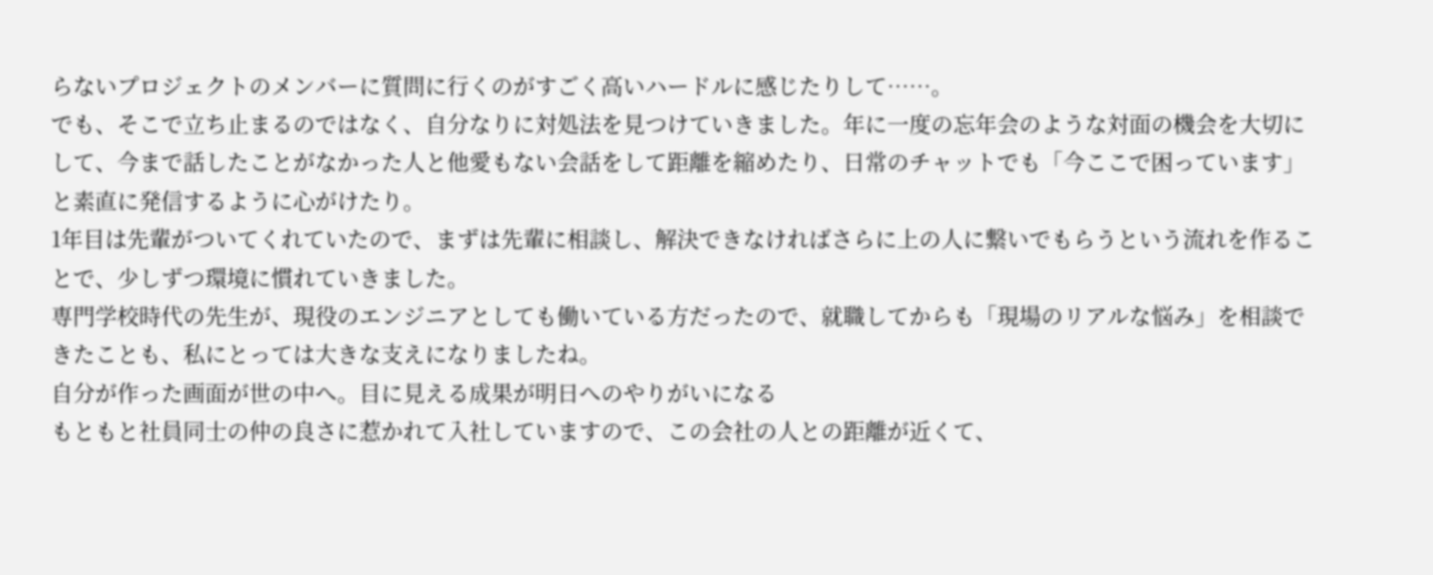らないプロジェクトのメンバーに質問に行くのがすごく高いハードルに感じたりして……。
でも、そこで立ち止まるのではなく、自分なりに対処法を見つけていきました。年に一度の忘年会のような対面の機会を大切にして、今まで話したことがなかった人と他愛もない会話をして距離を縮めたり、日常のチャットでも「今ここで困っています」と素直に発信するように心がけたり。
1年目は先輩がついてくれていたので、まずは先輩に相談し、解決できなければさらに上の人に繋いでもらうという流れを作ることで、少しずつ環境に慣れていきました。
専門学校時代の先生が、現役のエンジニアとしても働いている方だったので、就職してからも「現場のリアルな悩み」を相談できたことも、私にとっては大きな支えになりましたね。
自分が作った画面が世の中へ。目に見える成果が明日へのやりがいになる
もともと社員同士の仲の良さに惹かれて入社していますので、この会社の人との距離が近くて、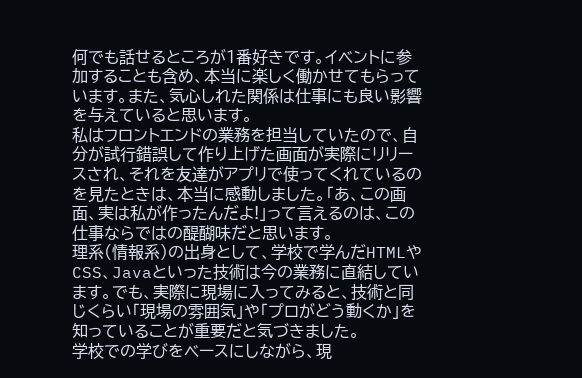何でも話せるところが1番好きです。イベントに参加することも含め、本当に楽しく働かせてもらっています。また、気心しれた関係は仕事にも良い影響を与えていると思います。
私はフロントエンドの業務を担当していたので、自分が試行錯誤して作り上げた画面が実際にリリースされ、それを友達がアプリで使ってくれているのを見たときは、本当に感動しました。「あ、この画面、実は私が作ったんだよ!」って言えるのは、この仕事ならではの醍醐味だと思います。
理系(情報系)の出身として、学校で学んだHTMLやCSS、Javaといった技術は今の業務に直結しています。でも、実際に現場に入ってみると、技術と同じくらい「現場の雰囲気」や「プロがどう動くか」を知っていることが重要だと気づきました。
学校での学びをベースにしながら、現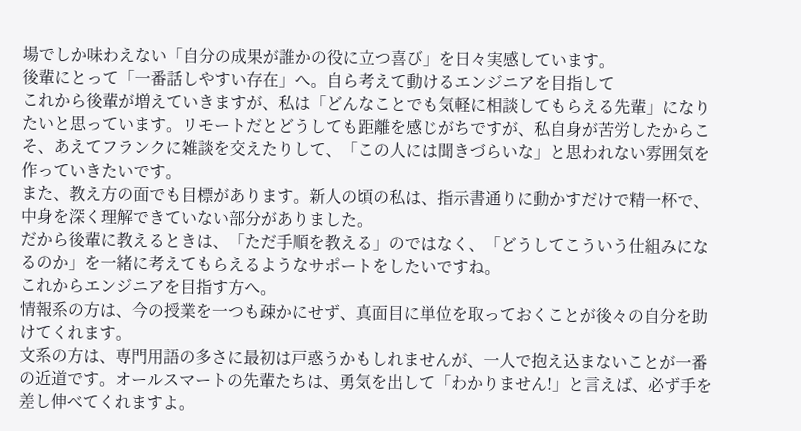場でしか味わえない「自分の成果が誰かの役に立つ喜び」を日々実感しています。
後輩にとって「一番話しやすい存在」へ。自ら考えて動けるエンジニアを目指して
これから後輩が増えていきますが、私は「どんなことでも気軽に相談してもらえる先輩」になりたいと思っています。リモートだとどうしても距離を感じがちですが、私自身が苦労したからこそ、あえてフランクに雑談を交えたりして、「この人には聞きづらいな」と思われない雰囲気を作っていきたいです。
また、教え方の面でも目標があります。新人の頃の私は、指示書通りに動かすだけで精一杯で、中身を深く理解できていない部分がありました。
だから後輩に教えるときは、「ただ手順を教える」のではなく、「どうしてこういう仕組みになるのか」を一緒に考えてもらえるようなサポートをしたいですね。
これからエンジニアを目指す方へ。
情報系の方は、今の授業を一つも疎かにせず、真面目に単位を取っておくことが後々の自分を助けてくれます。
文系の方は、専門用語の多さに最初は戸惑うかもしれませんが、一人で抱え込まないことが一番の近道です。オールスマートの先輩たちは、勇気を出して「わかりません!」と言えば、必ず手を差し伸べてくれますよ。